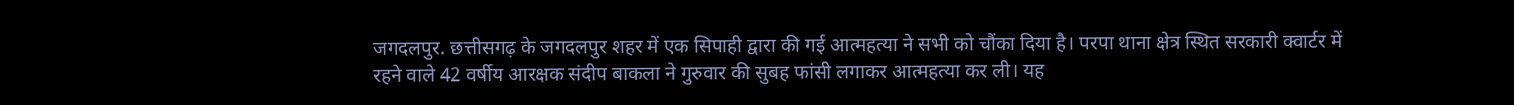जगदलपुर. छत्तीसगढ़ के जगदलपुर शहर में एक सिपाही द्वारा की गई आत्महत्या ने सभी को चौंका दिया है। परपा थाना क्षेत्र स्थित सरकारी क्वार्टर में रहने वाले 42 वर्षीय आरक्षक संदीप बाकला ने गुरुवार की सुबह फांसी लगाकर आत्महत्या कर ली। यह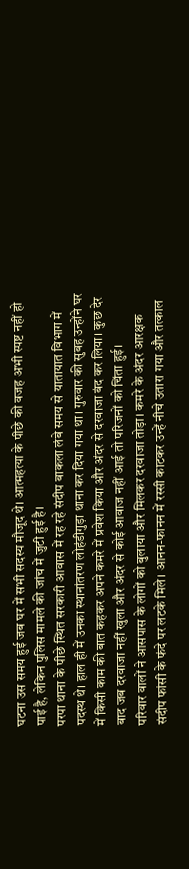घटना उस समय हुई जब घर में सभी सदस्य मौजूद थे। आत्महत्या के पीछे की वजह अभी स्पष्ट नहीं हो पाई है, लेकिन पुलिस मामले की जांच में जुटी हुई है।
परपा थाना के पीछे स्थित सरकारी आवास में रह रहे संदीप बाकला लंबे समय से यातायात विभाग में पदस्थ थे। हाल ही में उनका स्थानांतरण लोहंडीगुड़ा थाना कर दिया गया था। गुरुवार की सुबह उन्होंने घर में किसी काम की बात कहकर अपने कमरे में प्रवेश किया और अंदर से दरवाजा बंद कर लिया। कुछ देर बाद जब दरवाजा नहीं खुला और अंदर से कोई आवाज नहीं आई तो परिजनों को चिंता हुई।
परिवार वालों ने आसपास के लोगों को बुलाया और मिलकर दरवाजा तोड़ा। कमरे के अंदर आरक्षक संदीप फांसी के फंदे पर लटके मिले। आनन-फानन में रस्सी काटकर उन्हें नीचे उतारा गया और तत्काल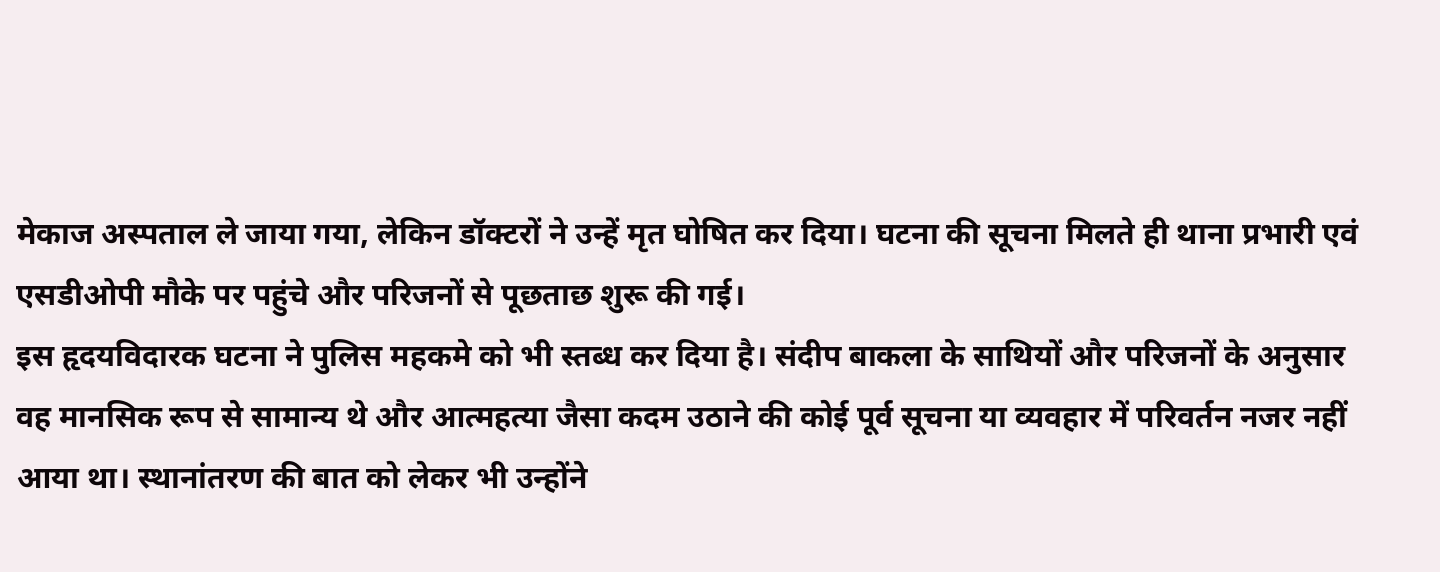मेकाज अस्पताल ले जाया गया, लेकिन डॉक्टरों ने उन्हें मृत घोषित कर दिया। घटना की सूचना मिलते ही थाना प्रभारी एवं एसडीओपी मौके पर पहुंचे और परिजनों से पूछताछ शुरू की गई।
इस हृदयविदारक घटना ने पुलिस महकमे को भी स्तब्ध कर दिया है। संदीप बाकला के साथियों और परिजनों के अनुसार वह मानसिक रूप से सामान्य थे और आत्महत्या जैसा कदम उठाने की कोई पूर्व सूचना या व्यवहार में परिवर्तन नजर नहीं आया था। स्थानांतरण की बात को लेकर भी उन्होंने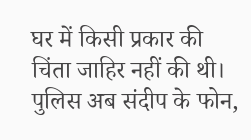घर में किसी प्रकार की चिंता जाहिर नहीं की थी।
पुलिस अब संदीप के फोन,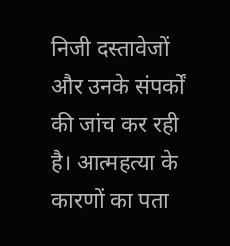निजी दस्तावेजों और उनके संपर्कों की जांच कर रही है। आत्महत्या के कारणों का पता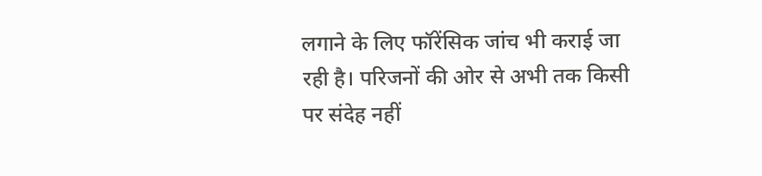लगाने के लिए फॉरेंसिक जांच भी कराई जा रही है। परिजनों की ओर से अभी तक किसी पर संदेह नहीं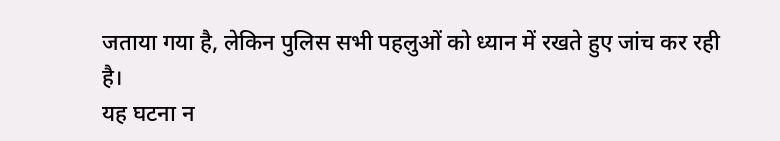जताया गया है, लेकिन पुलिस सभी पहलुओं को ध्यान में रखते हुए जांच कर रही है।
यह घटना न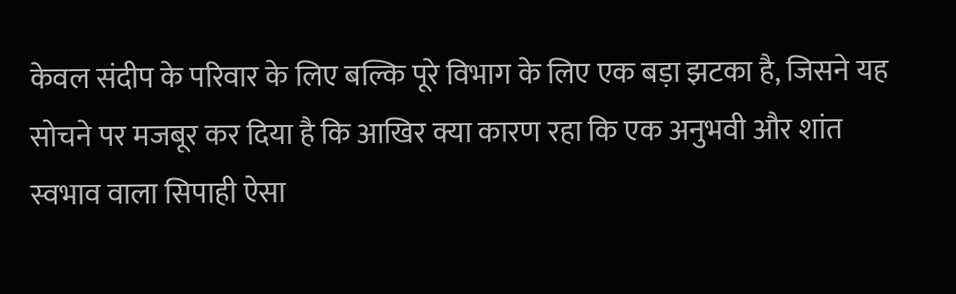केवल संदीप के परिवार के लिए बल्कि पूरे विभाग के लिए एक बड़ा झटका है, जिसने यह सोचने पर मजबूर कर दिया है कि आखिर क्या कारण रहा कि एक अनुभवी और शांत स्वभाव वाला सिपाही ऐसा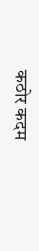कठोर कदम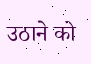उठाने को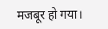मजबूर हो गया।